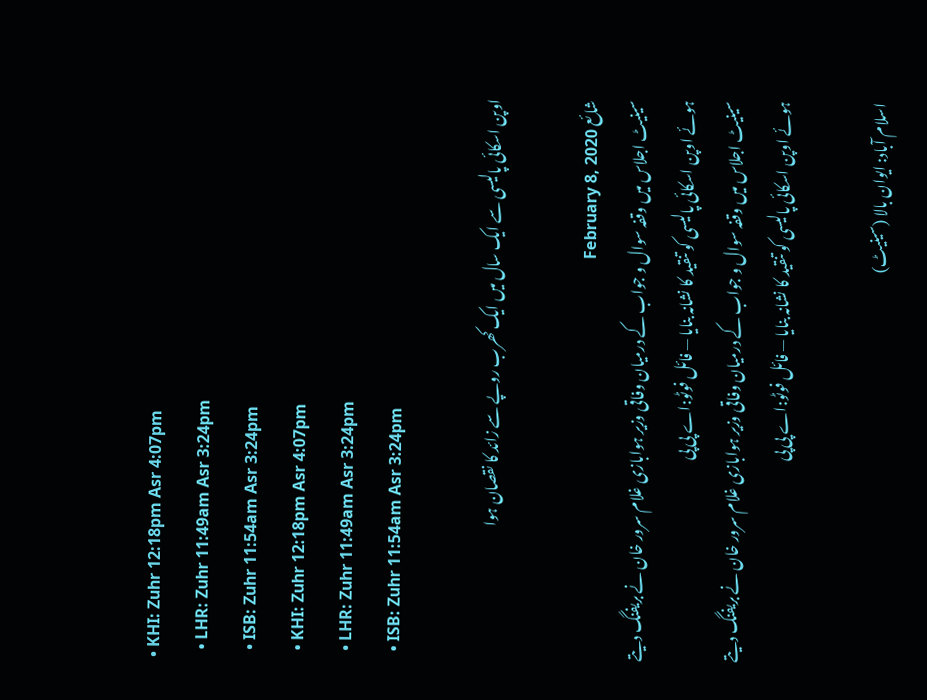• KHI: Zuhr 12:18pm Asr 4:07pm
  • LHR: Zuhr 11:49am Asr 3:24pm
  • ISB: Zuhr 11:54am Asr 3:24pm
  • KHI: Zuhr 12:18pm Asr 4:07pm
  • LHR: Zuhr 11:49am Asr 3:24pm
  • ISB: Zuhr 11:54am Asr 3:24pm

اوپن اسکائی پالیسی سے ایک سال میں ایک کھرب روپے سے زائد کا نقصان ہوا

شائع February 8, 2020
سینیٹ اجلاس میں وقفہ سوال و جواب کے درمیان وفاقی وزیر ہوابازی غلام سرور خان نے بریفنگ دیتے ہوئے اوپن اسکائی پالیسی کو تنقید کا نشانہ بنایا — فائل فوٹو:اے پی پی
سینیٹ اجلاس میں وقفہ سوال و جواب کے درمیان وفاقی وزیر ہوابازی غلام سرور خان نے بریفنگ دیتے ہوئے اوپن اسکائی پالیسی کو تنقید کا نشانہ بنایا — فائل فوٹو:اے پی پی

اسلام آباد: ایوان بالا (سینیٹ)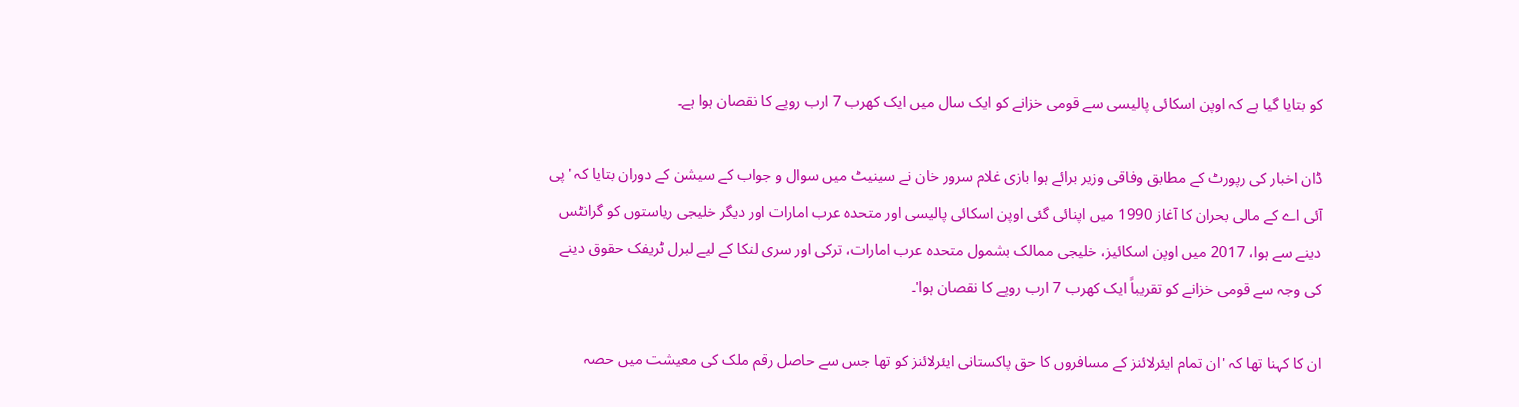کو بتایا گیا ہے کہ اوپن اسکائی پالیسی سے قومی خزانے کو ایک سال میں ایک کھرب 7 ارب روپے کا نقصان ہوا ہے۔

ڈان اخبار کی رپورٹ کے مطابق وفاقی وزیر برائے ہوا بازی غلام سرور خان نے سینیٹ میں سوال و جواب کے سیشن کے دوران بتایا کہ 'پی آئی اے کے مالی بحران کا آغاز 1990 میں اپنائی گئی اوپن اسکائی پالیسی اور متحدہ عرب امارات اور دیگر خلیجی ریاستوں کو گرانٹس دینے سے ہوا، 2017 میں اوپن اسکائیز، خلیجی ممالک بشمول متحدہ عرب امارات، ترکی اور سری لنکا کے لیے لبرل ٹریفک حقوق دینے کی وجہ سے قومی خزانے کو تقریباً ایک کھرب 7 ارب روپے کا نقصان ہوا'۔

ان کا کہنا تھا کہ 'ان تمام ایئرلائنز کے مسافروں کا حق پاکستانی ایئرلائنز کو تھا جس سے حاصل رقم ملک کی معیشت میں حصہ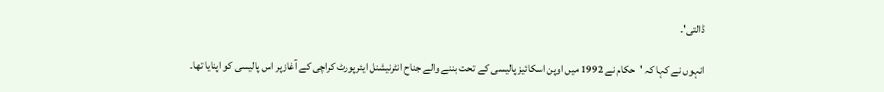ڈالتی'۔

انہوں نے کہا کہ 'حکام نے 1992 میں اوپن اسکائیز پالیسی کے تحت بننے والے جناح انٹرنیشنل ایئرپورٹ کراچی کے آغازپر اس پالیسی کو اپنایا تھا۔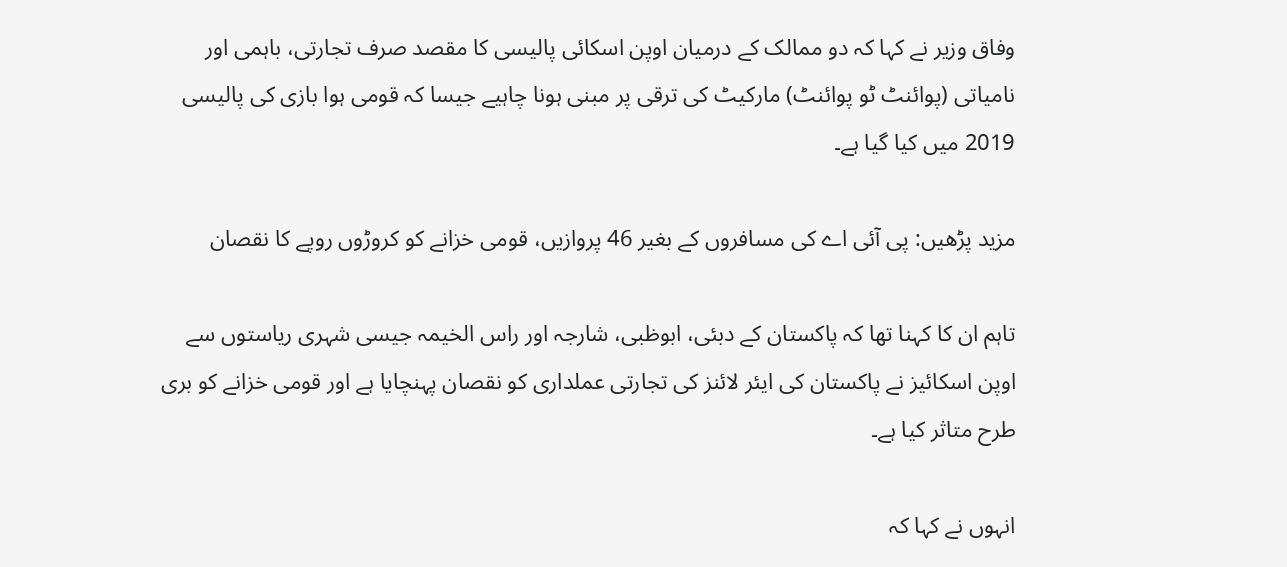وفاق وزیر نے کہا کہ دو ممالک کے درمیان اوپن اسکائی پالیسی کا مقصد صرف تجارتی، باہمی اور نامیاتی (پوائنٹ ٹو پوائنٹ) مارکیٹ کی ترقی پر مبنی ہونا چاہیے جیسا کہ قومی ہوا بازی کی پالیسی 2019 میں کیا گیا ہے۔

مزید پڑھیں: پی آئی اے کی مسافروں کے بغیر 46 پروازیں، قومی خزانے کو کروڑوں روپے کا نقصان

تاہم ان کا کہنا تھا کہ پاکستان کے دبئی، ابوظبی، شارجہ اور راس الخیمہ جیسی شہری ریاستوں سے اوپن اسکائیز نے پاکستان کی ایئر لائنز کی تجارتی عملداری کو نقصان پہنچایا ہے اور قومی خزانے کو بری طرح متاثر کیا ہے۔

انہوں نے کہا کہ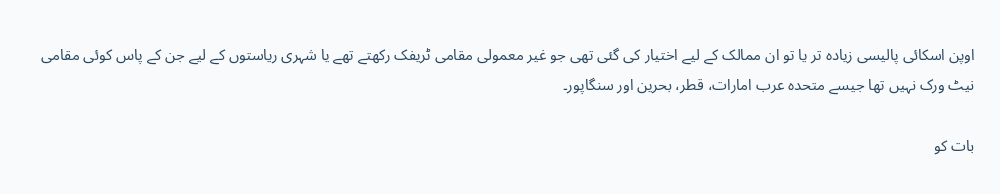اوپن اسکائی پالیسی زیادہ تر یا تو ان ممالک کے لیے اختیار کی گئی تھی جو غیر معمولی مقامی ٹریفک رکھتے تھے یا شہری ریاستوں کے لیے جن کے پاس کوئی مقامی نیٹ ورک نہیں تھا جیسے متحدہ عرب امارات، قطر، بحرین اور سنگاپور۔

بات کو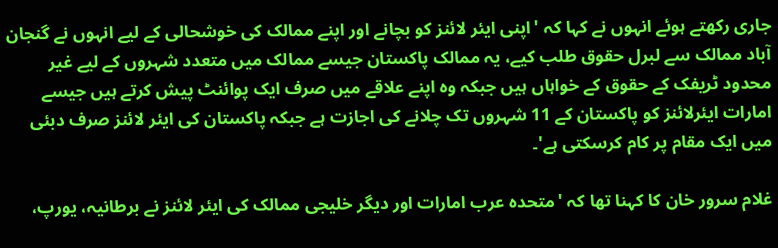جاری رکھتے ہوئے انہوں نے کہا کہ 'اپنی ایئر لائنز کو بچانے اور اپنے ممالک کی خوشحالی کے لیے انہوں نے گنجان آباد ممالک سے لبرل حقوق طلب کیے، یہ ممالک پاکستان جیسے ممالک میں متعدد شہروں کے لیے غیر محدود ٹریفک کے حقوق کے خواہاں ہیں جبکہ وہ اپنے علاقے میں صرف ایک پوائنٹ پیش کرتے ہیں جیسے امارات ایئرلائنز کو پاکستان کے 11 شہروں تک چلانے کی اجازت ہے جبکہ پاکستان کی ایئر لائنز صرف دبئی میں ایک مقام پر کام کرسکتی ہے'۔

غلام سرور خان کا کہنا تھا کہ 'متحدہ عرب امارات اور دیگر خلیجی ممالک کی ایئر لائنز نے برطانیہ، یورپ،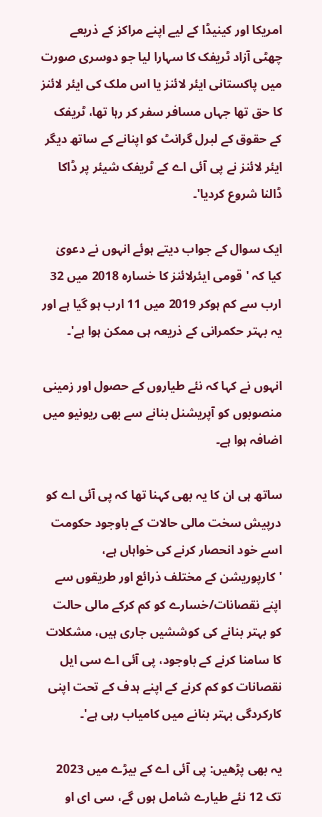امریکا اور کینیڈا کے لیے اپنے مراکز کے ذریعے چھٹی آزاد ٹریفک کا سہارا لیا جو دوسری صورت میں پاکستانی ایئر لائنز یا اس ملک کی ایئر لائنز کا حق تھا جہاں مسافر سفر کر رہا تھا، ٹریفک کے حقوق کے لبرل گرانٹ کو اپنانے کے ساتھ دیگر ایئر لائنز نے پی آئی اے کے ٹریفک شیئر پر ڈاکا ڈالنا شروع کردیا'۔

ایک سوال کے جواب دیتے ہوئے انہوں نے دعویٰ کیا کہ 'قومی ایئرلائنز کا خسارہ 2018 میں 32 ارب سے کم ہوکر 2019 میں 11 ارب ہو گیا ہے اور یہ بہتر حکمرانی کے ذریعہ ہی ممکن ہوا ہے'۔

انہوں نے کہا کہ نئے طیاروں کے حصول اور زمینی منصوبوں کو آپریشنل بنانے سے بھی ریونیو میں اضافہ ہوا ہے۔

ساتھ ہی ان کا یہ بھی کہنا تھا کہ پی آئی اے کو درپیش سخت مالی حالات کے باوجود حکومت اسے خود انحصار کرنے کی خواہاں ہے، 'کارپوریشن کے مختلف ذرائع اور طریقوں سے اپنے نقصانات/خسارے کو کم کرکے مالی حالت کو بہتر بنانے کی کوششیں جاری ہیں، مشکلات کا سامنا کرنے کے باوجود، پی آئی اے سی ایل نقصانات کو کم کرنے کے اپنے ہدف کے تحت اپنی کارکردگی بہتر بنانے میں کامیاب رہی ہے'۔

یہ بھی پڑھیں: پی آئی اے کے بیڑے میں 2023 تک 12 نئے طیارے شامل ہوں گے، سی ای او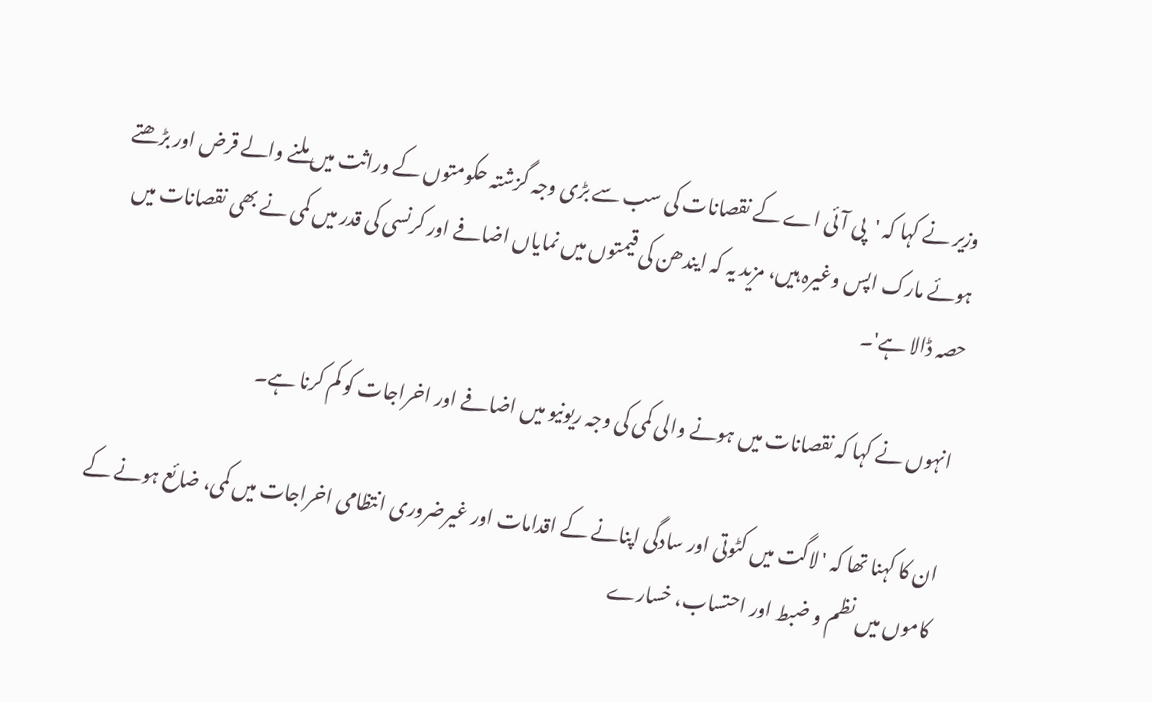وزیر نے کہا کہ 'پی آئی اے کے نقصانات کی سب سے بڑی وجہ گزشتہ حکومتوں کے وراثت میں ملنے والے قرض اور بڑھتے ہوئے مارک اپس وغیرہ ہیں، مزید یہ کہ ایندھن کی قیمتوں میں نمایاں اضافے اور کرنسی کی قدر میں کمی نے بھی نقصانات میں حصہ ڈالا ہے'۔

انہوں نے کہا کہ نقصانات میں ہونے والی کمی کی وجہ ریونیو میں اضافے اور اخراجات کو کم کرنا ہے۔

ان کا کہنا تھا کہ 'لاگت میں کٹوتی اور سادگی اپنانے کے اقدامات اور غیرضروری انتظامی اخراجات میں کمی، ضائع ہونے کے کاموں میں نظم و ضبط اور احتساب، خسارے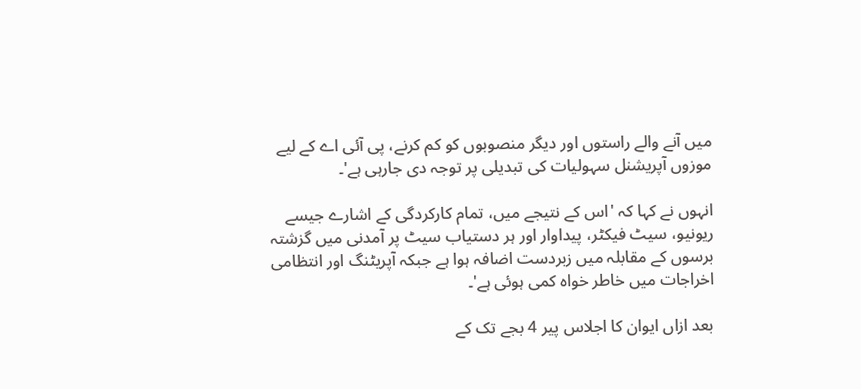میں آنے والے راستوں اور دیگر منصوبوں کو کم کرنے، پی آئی اے کے لیے موزوں آپریشنل سہولیات کی تبدیلی پر توجہ دی جارہی ہے'۔

انہوں نے کہا کہ 'اس کے نتیجے میں، تمام کارکردگی کے اشارے جیسے ریونیو، سیٹ فیکٹر، پیداوار اور ہر دستیاب سیٹ پر آمدنی میں گزشتہ برسوں کے مقابلہ میں زبردست اضافہ ہوا ہے جبکہ آپریٹنگ اور انتظامی اخراجات میں خاطر خواہ کمی ہوئی ہے'۔

بعد ازاں ایوان کا اجلاس پیر 4 بجے تک کے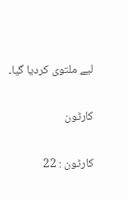لیے ملتوی کردیا گیا۔

کارٹون

کارٹون : 22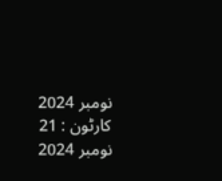نومبر 2024
کارٹون : 21 نومبر 2024